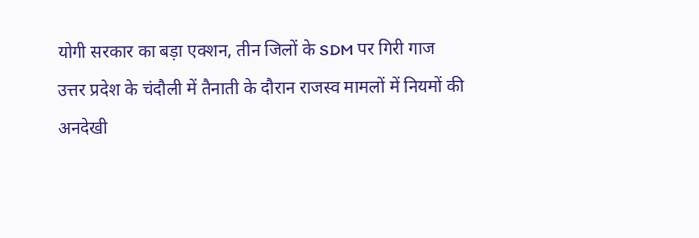योगी सरकार का बड़ा एक्शन, तीन जिलों के SDM पर गिरी गाज
उत्तर प्रदेश के चंदौली में तैनाती के दौरान राजस्व मामलों में नियमों की अनदेखी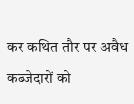कर कथित तौर पर अवैध कब्जेदारों को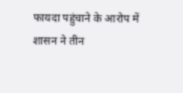फायदा पहुंचाने के आरोप में शासन ने तीन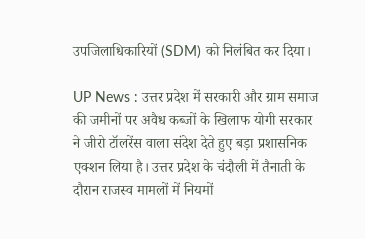उपजिलाधिकारियों (SDM) को निलंबित कर दिया।

UP News : उत्तर प्रदेश में सरकारी और ग्राम समाज की जमीनों पर अवैध कब्जों के खिलाफ योगी सरकार ने जीरो टॉलरेंस वाला संदेश देते हुए बड़ा प्रशासनिक एक्शन लिया है। उत्तर प्रदेश के चंदौली में तैनाती के दौरान राजस्व मामलों में नियमों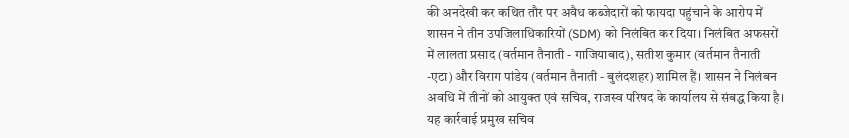की अनदेखी कर कथित तौर पर अवैध कब्जेदारों को फायदा पहुंचाने के आरोप में शासन ने तीन उपजिलाधिकारियों (SDM) को निलंबित कर दिया। निलंबित अफसरों में लालता प्रसाद (वर्तमान तैनाती - गाजियाबाद), सतीश कुमार (वर्तमान तैनाती -एटा) और विराग पांडेय (वर्तमान तैनाती - बुलंदशहर) शामिल हैं। शासन ने निलंबन अवधि में तीनों को आयुक्त एवं सचिव, राजस्व परिषद के कार्यालय से संबद्ध किया है। यह कार्रवाई प्रमुख सचिव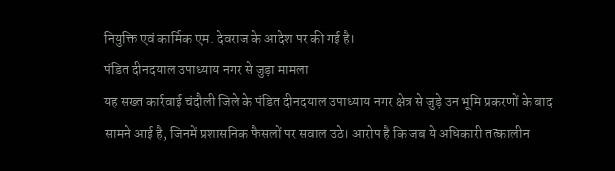नियुक्ति एवं कार्मिक एम. देवराज के आदेश पर की गई है।
पंडित दीनदयाल उपाध्याय नगर से जुड़ा मामला
यह सख्त कार्रवाई चंदौली जिले के पंडित दीनदयाल उपाध्याय नगर क्षेत्र से जुड़े उन भूमि प्रकरणों के बाद सामने आई है, जिनमें प्रशासनिक फैसलों पर सवाल उठे। आरोप है कि जब ये अधिकारी तत्कालीन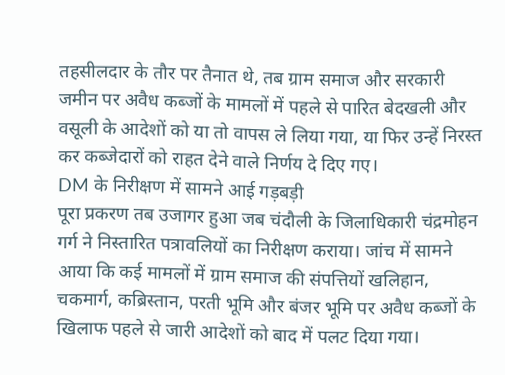तहसीलदार के तौर पर तैनात थे, तब ग्राम समाज और सरकारी जमीन पर अवैध कब्जों के मामलों में पहले से पारित बेदखली और वसूली के आदेशों को या तो वापस ले लिया गया, या फिर उन्हें निरस्त कर कब्जेदारों को राहत देने वाले निर्णय दे दिए गए।
DM के निरीक्षण में सामने आई गड़बड़ी
पूरा प्रकरण तब उजागर हुआ जब चंदौली के जिलाधिकारी चंद्रमोहन गर्ग ने निस्तारित पत्रावलियों का निरीक्षण कराया। जांच में सामने आया कि कई मामलों में ग्राम समाज की संपत्तियों खलिहान, चकमार्ग, कब्रिस्तान, परती भूमि और बंजर भूमि पर अवैध कब्जों के खिलाफ पहले से जारी आदेशों को बाद में पलट दिया गया।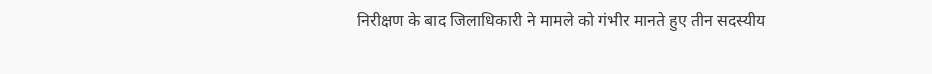निरीक्षण के बाद जिलाधिकारी ने मामले को गंभीर मानते हुए तीन सदस्यीय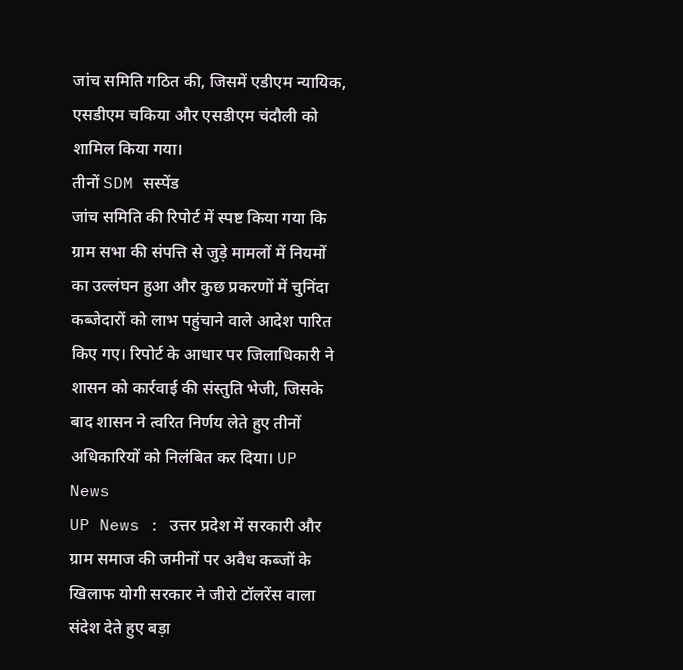जांच समिति गठित की, जिसमें एडीएम न्यायिक, एसडीएम चकिया और एसडीएम चंदौली को शामिल किया गया।
तीनों SDM सस्पेंड
जांच समिति की रिपोर्ट में स्पष्ट किया गया कि ग्राम सभा की संपत्ति से जुड़े मामलों में नियमों का उल्लंघन हुआ और कुछ प्रकरणों में चुनिंदा कब्जेदारों को लाभ पहुंचाने वाले आदेश पारित किए गए। रिपोर्ट के आधार पर जिलाधिकारी ने शासन को कार्रवाई की संस्तुति भेजी, जिसके बाद शासन ने त्वरित निर्णय लेते हुए तीनों अधिकारियों को निलंबित कर दिया। UP News
UP News : उत्तर प्रदेश में सरकारी और ग्राम समाज की जमीनों पर अवैध कब्जों के खिलाफ योगी सरकार ने जीरो टॉलरेंस वाला संदेश देते हुए बड़ा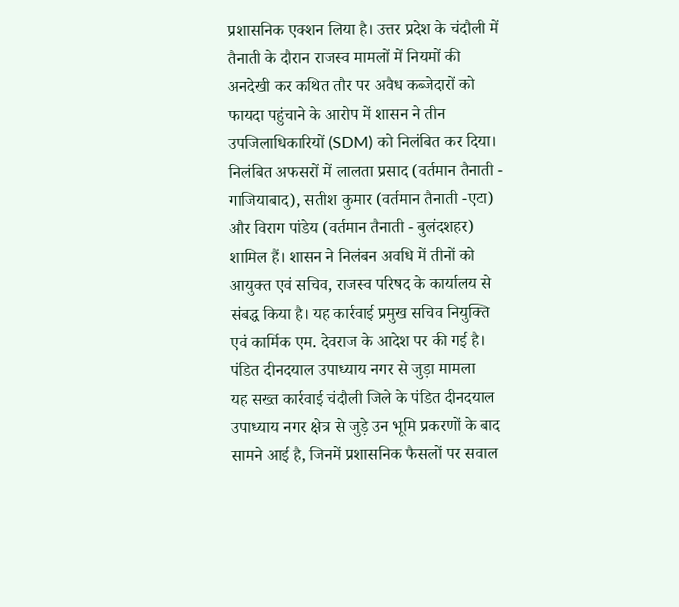प्रशासनिक एक्शन लिया है। उत्तर प्रदेश के चंदौली में तैनाती के दौरान राजस्व मामलों में नियमों की अनदेखी कर कथित तौर पर अवैध कब्जेदारों को फायदा पहुंचाने के आरोप में शासन ने तीन उपजिलाधिकारियों (SDM) को निलंबित कर दिया। निलंबित अफसरों में लालता प्रसाद (वर्तमान तैनाती - गाजियाबाद), सतीश कुमार (वर्तमान तैनाती -एटा) और विराग पांडेय (वर्तमान तैनाती - बुलंदशहर) शामिल हैं। शासन ने निलंबन अवधि में तीनों को आयुक्त एवं सचिव, राजस्व परिषद के कार्यालय से संबद्ध किया है। यह कार्रवाई प्रमुख सचिव नियुक्ति एवं कार्मिक एम. देवराज के आदेश पर की गई है।
पंडित दीनदयाल उपाध्याय नगर से जुड़ा मामला
यह सख्त कार्रवाई चंदौली जिले के पंडित दीनदयाल उपाध्याय नगर क्षेत्र से जुड़े उन भूमि प्रकरणों के बाद सामने आई है, जिनमें प्रशासनिक फैसलों पर सवाल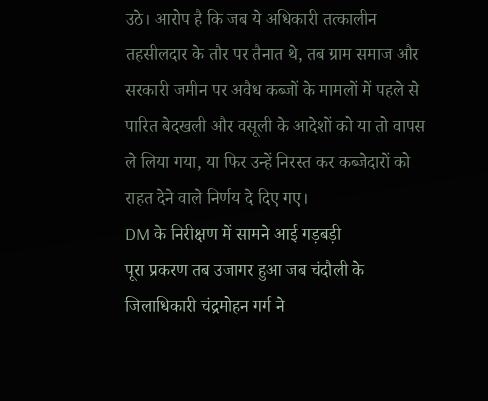उठे। आरोप है कि जब ये अधिकारी तत्कालीन तहसीलदार के तौर पर तैनात थे, तब ग्राम समाज और सरकारी जमीन पर अवैध कब्जों के मामलों में पहले से पारित बेदखली और वसूली के आदेशों को या तो वापस ले लिया गया, या फिर उन्हें निरस्त कर कब्जेदारों को राहत देने वाले निर्णय दे दिए गए।
DM के निरीक्षण में सामने आई गड़बड़ी
पूरा प्रकरण तब उजागर हुआ जब चंदौली के जिलाधिकारी चंद्रमोहन गर्ग ने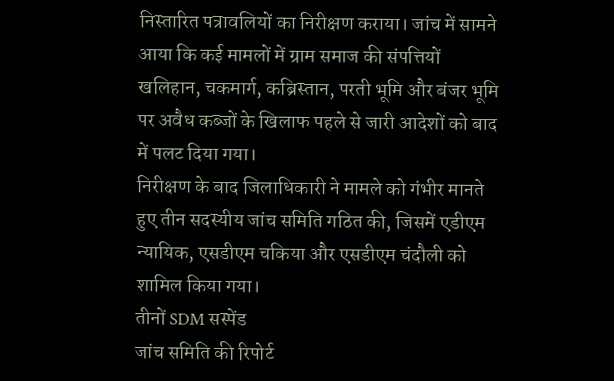निस्तारित पत्रावलियों का निरीक्षण कराया। जांच में सामने आया कि कई मामलों में ग्राम समाज की संपत्तियों खलिहान, चकमार्ग, कब्रिस्तान, परती भूमि और बंजर भूमि पर अवैध कब्जों के खिलाफ पहले से जारी आदेशों को बाद में पलट दिया गया।
निरीक्षण के बाद जिलाधिकारी ने मामले को गंभीर मानते हुए तीन सदस्यीय जांच समिति गठित की, जिसमें एडीएम न्यायिक, एसडीएम चकिया और एसडीएम चंदौली को शामिल किया गया।
तीनों SDM सस्पेंड
जांच समिति की रिपोर्ट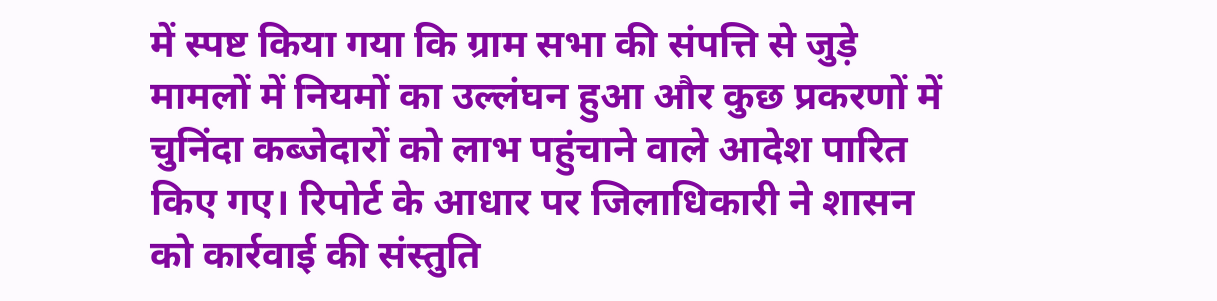में स्पष्ट किया गया कि ग्राम सभा की संपत्ति से जुड़े मामलों में नियमों का उल्लंघन हुआ और कुछ प्रकरणों में चुनिंदा कब्जेदारों को लाभ पहुंचाने वाले आदेश पारित किए गए। रिपोर्ट के आधार पर जिलाधिकारी ने शासन को कार्रवाई की संस्तुति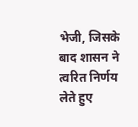भेजी, जिसके बाद शासन ने त्वरित निर्णय लेते हुए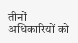तीनों अधिकारियों को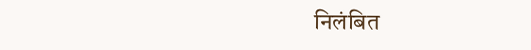निलंबित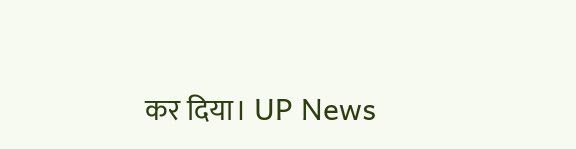कर दिया। UP News